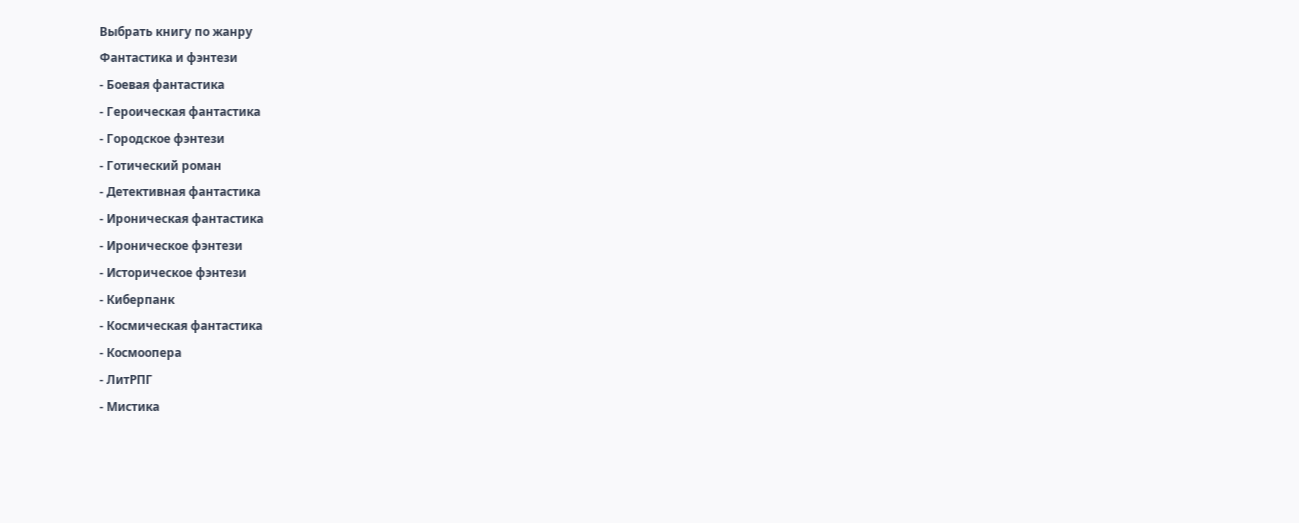Выбрать книгу по жанру
Фантастика и фэнтези
- Боевая фантастика
- Героическая фантастика
- Городское фэнтези
- Готический роман
- Детективная фантастика
- Ироническая фантастика
- Ироническое фэнтези
- Историческое фэнтези
- Киберпанк
- Космическая фантастика
- Космоопера
- ЛитРПГ
- Мистика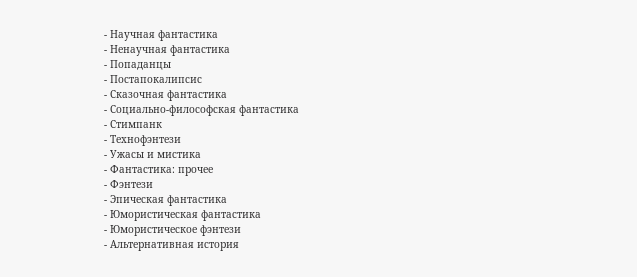- Научная фантастика
- Ненаучная фантастика
- Попаданцы
- Постапокалипсис
- Сказочная фантастика
- Социально-философская фантастика
- Стимпанк
- Технофэнтези
- Ужасы и мистика
- Фантастика: прочее
- Фэнтези
- Эпическая фантастика
- Юмористическая фантастика
- Юмористическое фэнтези
- Альтернативная история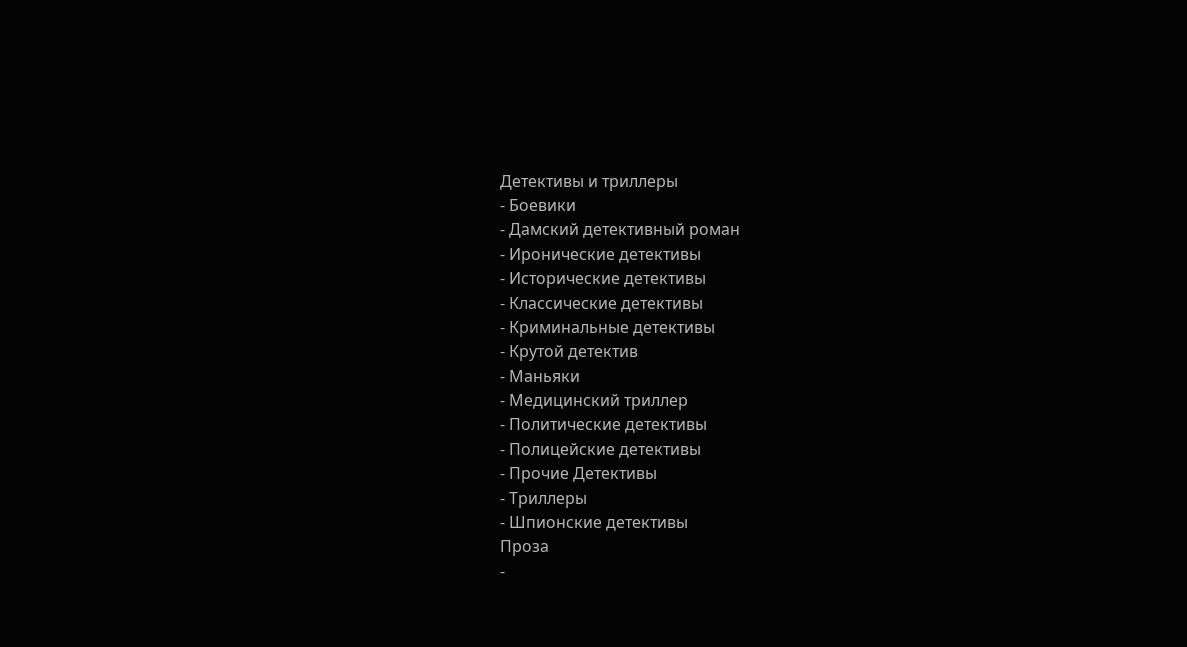Детективы и триллеры
- Боевики
- Дамский детективный роман
- Иронические детективы
- Исторические детективы
- Классические детективы
- Криминальные детективы
- Крутой детектив
- Маньяки
- Медицинский триллер
- Политические детективы
- Полицейские детективы
- Прочие Детективы
- Триллеры
- Шпионские детективы
Проза
-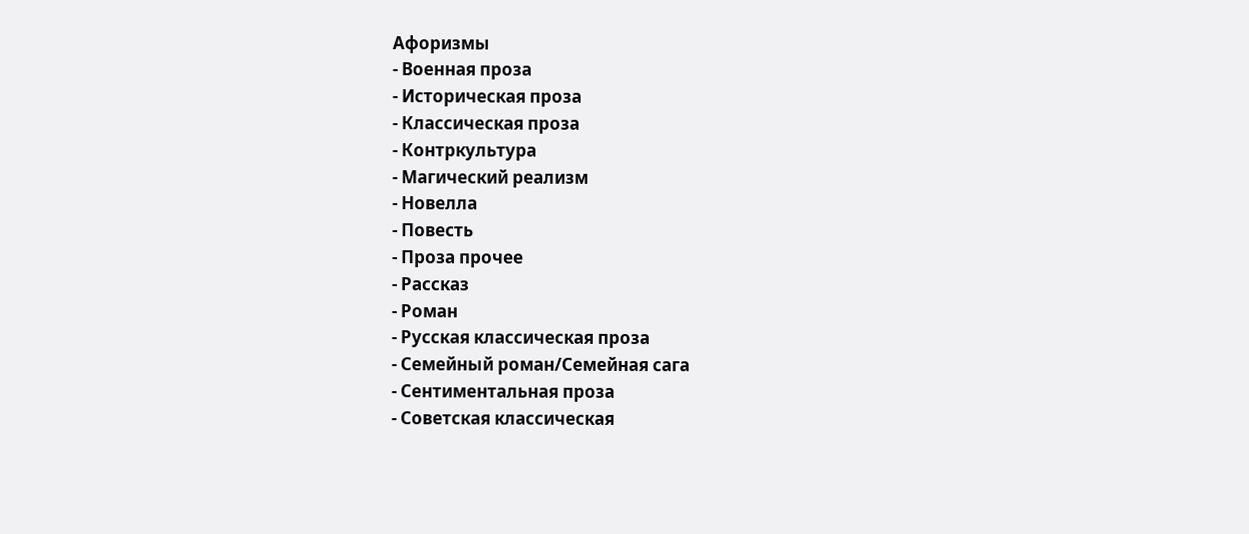Афоризмы
- Военная проза
- Историческая проза
- Классическая проза
- Контркультура
- Магический реализм
- Новелла
- Повесть
- Проза прочее
- Рассказ
- Роман
- Русская классическая проза
- Семейный роман/Семейная сага
- Сентиментальная проза
- Советская классическая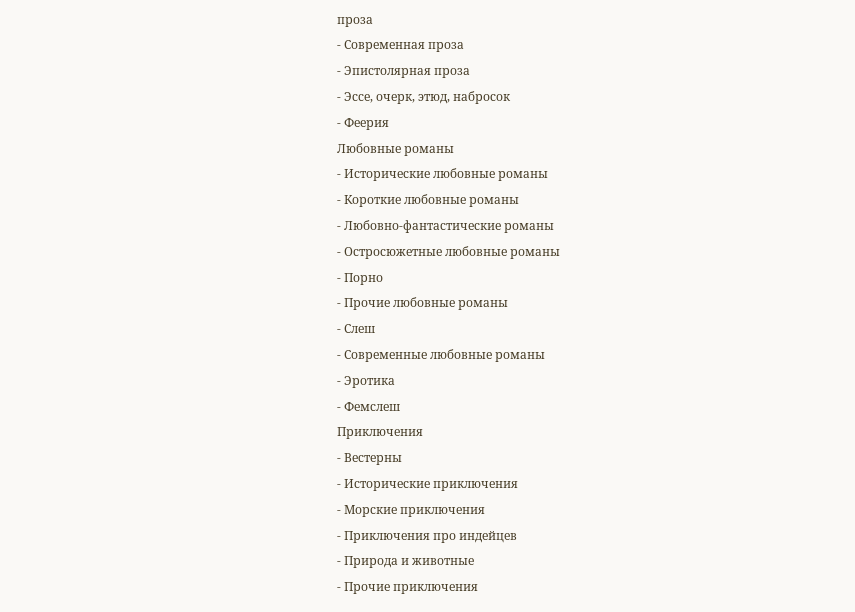проза
- Современная проза
- Эпистолярная проза
- Эссе, очерк, этюд, набросок
- Феерия
Любовные романы
- Исторические любовные романы
- Короткие любовные романы
- Любовно-фантастические романы
- Остросюжетные любовные романы
- Порно
- Прочие любовные романы
- Слеш
- Современные любовные романы
- Эротика
- Фемслеш
Приключения
- Вестерны
- Исторические приключения
- Морские приключения
- Приключения про индейцев
- Природа и животные
- Прочие приключения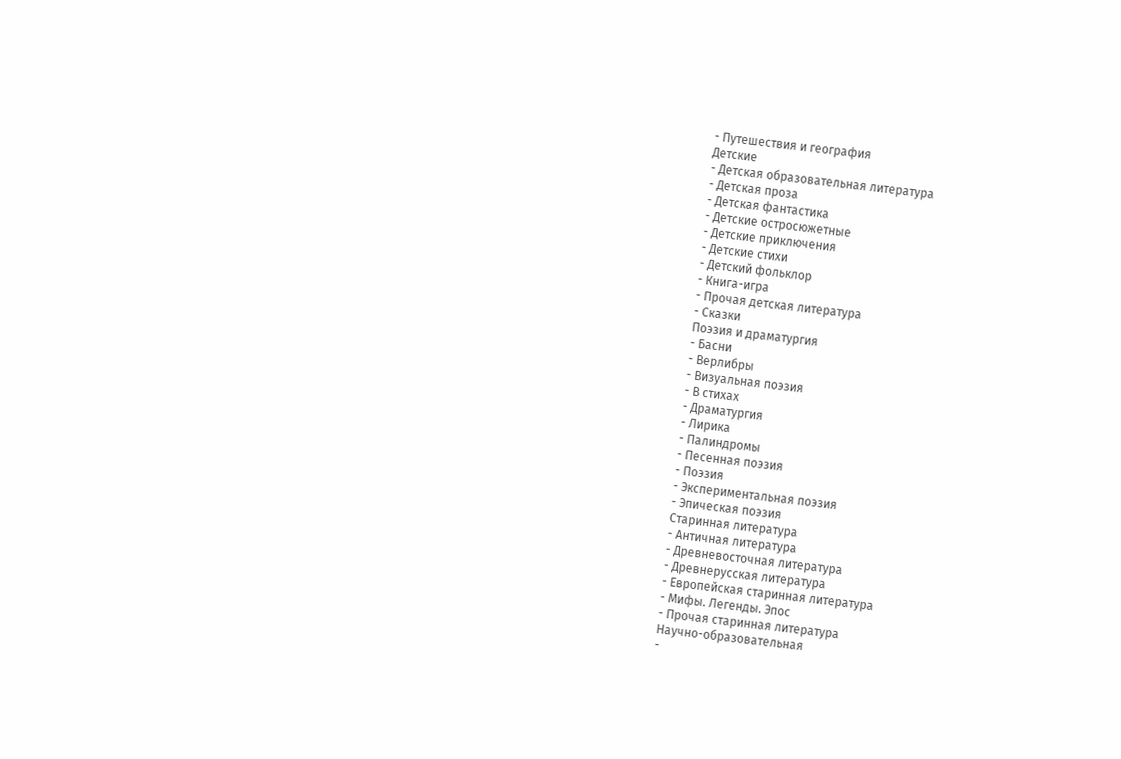- Путешествия и география
Детские
- Детская образовательная литература
- Детская проза
- Детская фантастика
- Детские остросюжетные
- Детские приключения
- Детские стихи
- Детский фольклор
- Книга-игра
- Прочая детская литература
- Сказки
Поэзия и драматургия
- Басни
- Верлибры
- Визуальная поэзия
- В стихах
- Драматургия
- Лирика
- Палиндромы
- Песенная поэзия
- Поэзия
- Экспериментальная поэзия
- Эпическая поэзия
Старинная литература
- Античная литература
- Древневосточная литература
- Древнерусская литература
- Европейская старинная литература
- Мифы. Легенды. Эпос
- Прочая старинная литература
Научно-образовательная
-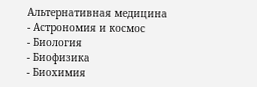Альтернативная медицина
- Астрономия и космос
- Биология
- Биофизика
- Биохимия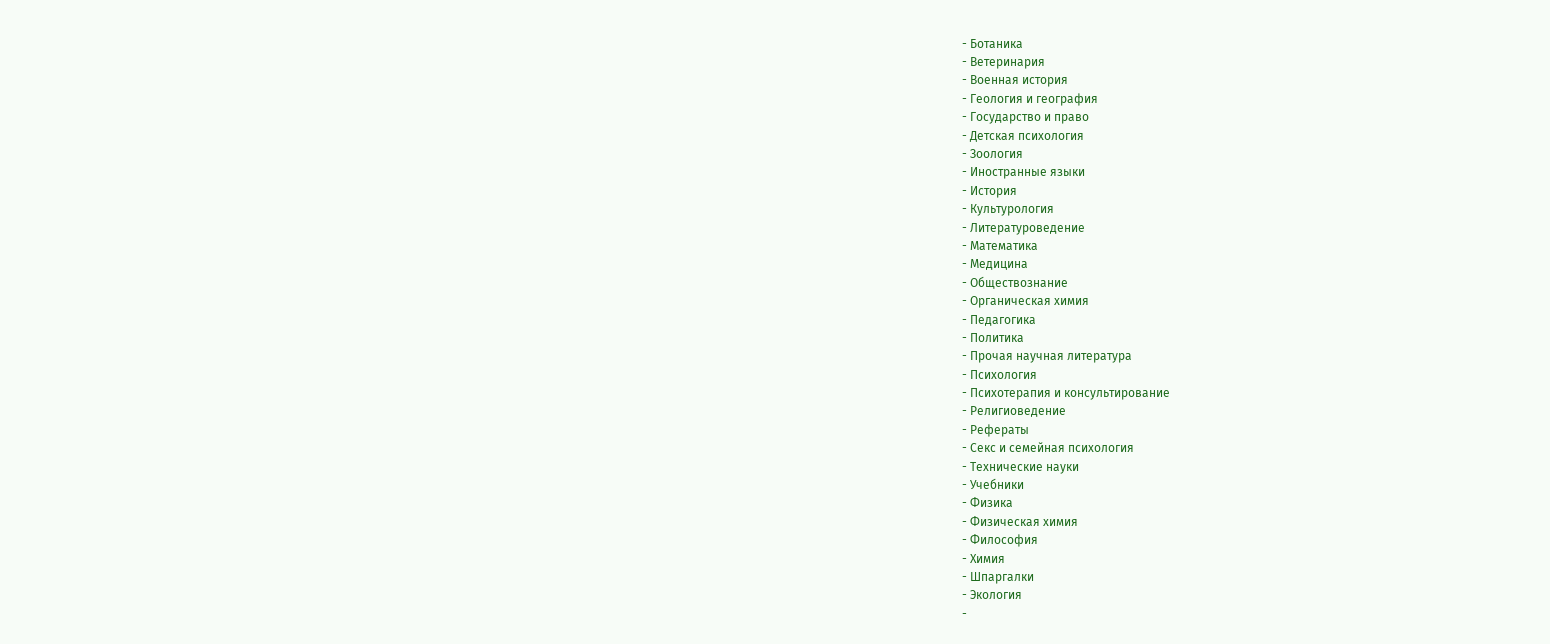- Ботаника
- Ветеринария
- Военная история
- Геология и география
- Государство и право
- Детская психология
- Зоология
- Иностранные языки
- История
- Культурология
- Литературоведение
- Математика
- Медицина
- Обществознание
- Органическая химия
- Педагогика
- Политика
- Прочая научная литература
- Психология
- Психотерапия и консультирование
- Религиоведение
- Рефераты
- Секс и семейная психология
- Технические науки
- Учебники
- Физика
- Физическая химия
- Философия
- Химия
- Шпаргалки
- Экология
-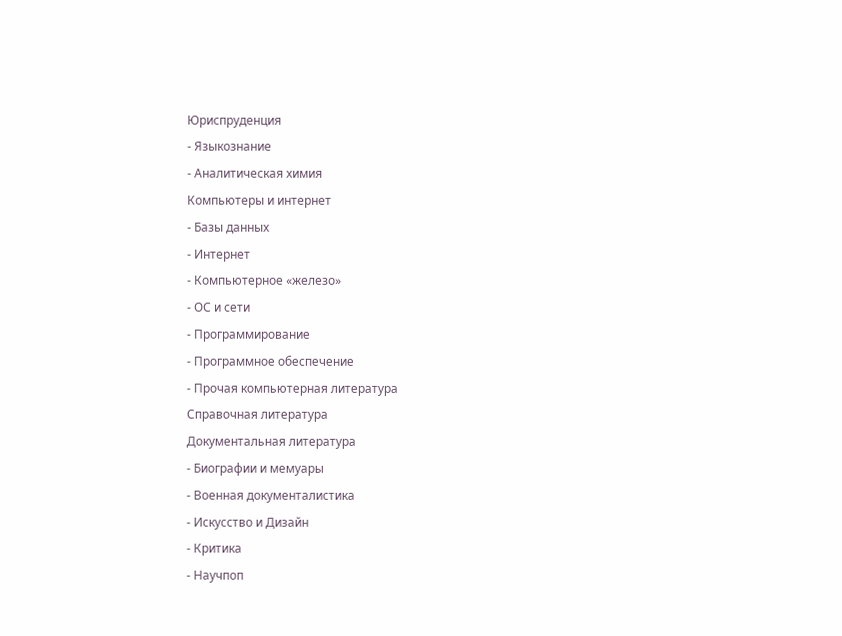Юриспруденция
- Языкознание
- Аналитическая химия
Компьютеры и интернет
- Базы данных
- Интернет
- Компьютерное «железо»
- ОС и сети
- Программирование
- Программное обеспечение
- Прочая компьютерная литература
Справочная литература
Документальная литература
- Биографии и мемуары
- Военная документалистика
- Искусство и Дизайн
- Критика
- Научпоп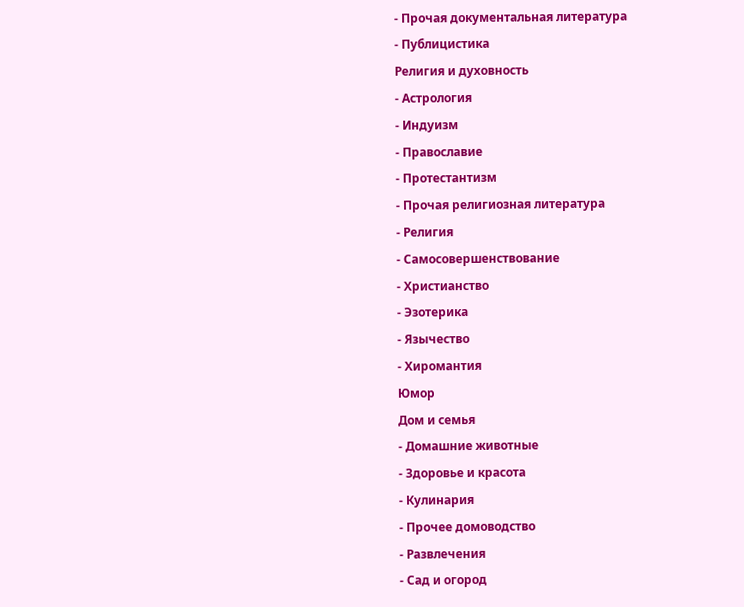- Прочая документальная литература
- Публицистика
Религия и духовность
- Астрология
- Индуизм
- Православие
- Протестантизм
- Прочая религиозная литература
- Религия
- Самосовершенствование
- Христианство
- Эзотерика
- Язычество
- Хиромантия
Юмор
Дом и семья
- Домашние животные
- Здоровье и красота
- Кулинария
- Прочее домоводство
- Развлечения
- Сад и огород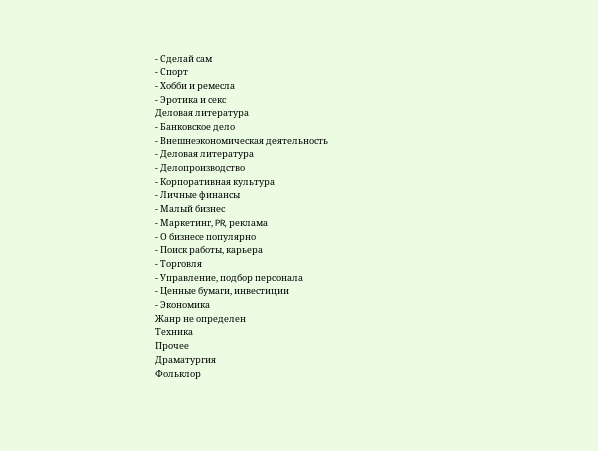- Сделай сам
- Спорт
- Хобби и ремесла
- Эротика и секс
Деловая литература
- Банковское дело
- Внешнеэкономическая деятельность
- Деловая литература
- Делопроизводство
- Корпоративная культура
- Личные финансы
- Малый бизнес
- Маркетинг, PR, реклама
- О бизнесе популярно
- Поиск работы, карьера
- Торговля
- Управление, подбор персонала
- Ценные бумаги, инвестиции
- Экономика
Жанр не определен
Техника
Прочее
Драматургия
Фольклор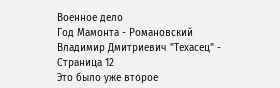Военное дело
Год Мамонта - Романовский Владимир Дмитриевич "Техасец" - Страница 12
Это было уже второе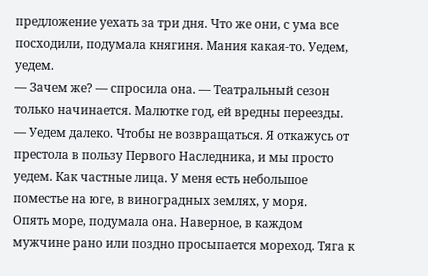предложение уехать за три дня. Что же они, с ума все посходили, подумала княгиня. Мания какая-то. Уедем, уедем.
— Зачем же? — спросила она. — Театральный сезон только начинается. Малютке год, ей вредны переезды.
— Уедем далеко. Чтобы не возвращаться. Я откажусь от престола в пользу Первого Наследника, и мы просто уедем. Как частные лица. У меня есть небольшое поместье на юге, в виноградных землях, у моря.
Опять море, подумала она. Наверное, в каждом мужчине рано или поздно просыпается мореход. Тяга к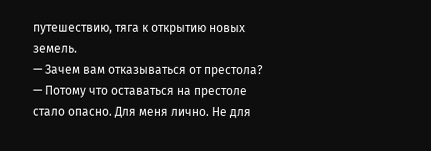путешествию, тяга к открытию новых земель.
— Зачем вам отказываться от престола?
— Потому что оставаться на престоле стало опасно. Для меня лично. Не для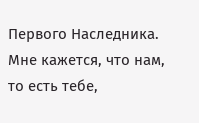Первого Наследника. Мне кажется, что нам, то есть тебе,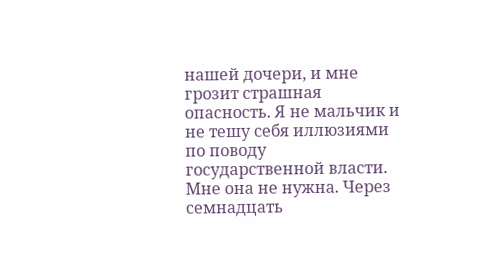нашей дочери, и мне грозит страшная опасность. Я не мальчик и не тешу себя иллюзиями по поводу государственной власти. Мне она не нужна. Через семнадцать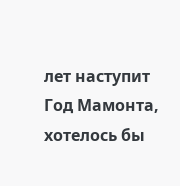лет наступит Год Мамонта, хотелось бы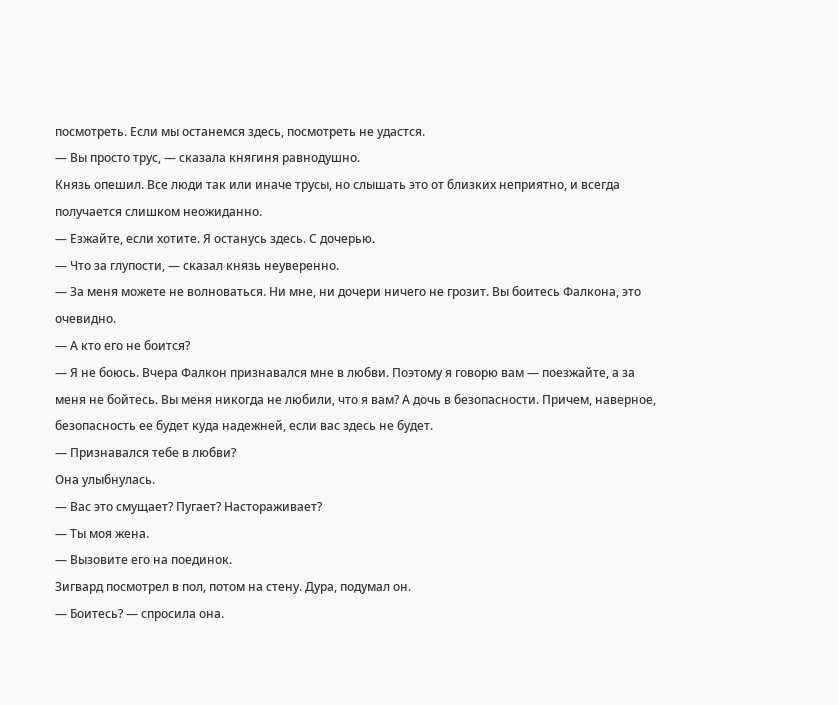посмотреть. Если мы останемся здесь, посмотреть не удастся.
— Вы просто трус, — сказала княгиня равнодушно.
Князь опешил. Все люди так или иначе трусы, но слышать это от близких неприятно, и всегда получается слишком неожиданно.
— Езжайте, если хотите. Я останусь здесь. С дочерью.
— Что за глупости, — сказал князь неуверенно.
— За меня можете не волноваться. Ни мне, ни дочери ничего не грозит. Вы боитесь Фалкона, это очевидно.
— А кто его не боится?
— Я не боюсь. Вчера Фалкон признавался мне в любви. Поэтому я говорю вам — поезжайте, а за меня не бойтесь. Вы меня никогда не любили, что я вам? А дочь в безопасности. Причем, наверное, безопасность ее будет куда надежней, если вас здесь не будет.
— Признавался тебе в любви?
Она улыбнулась.
— Вас это смущает? Пугает? Настораживает?
— Ты моя жена.
— Вызовите его на поединок.
Зигвард посмотрел в пол, потом на стену. Дура, подумал он.
— Боитесь? — спросила она.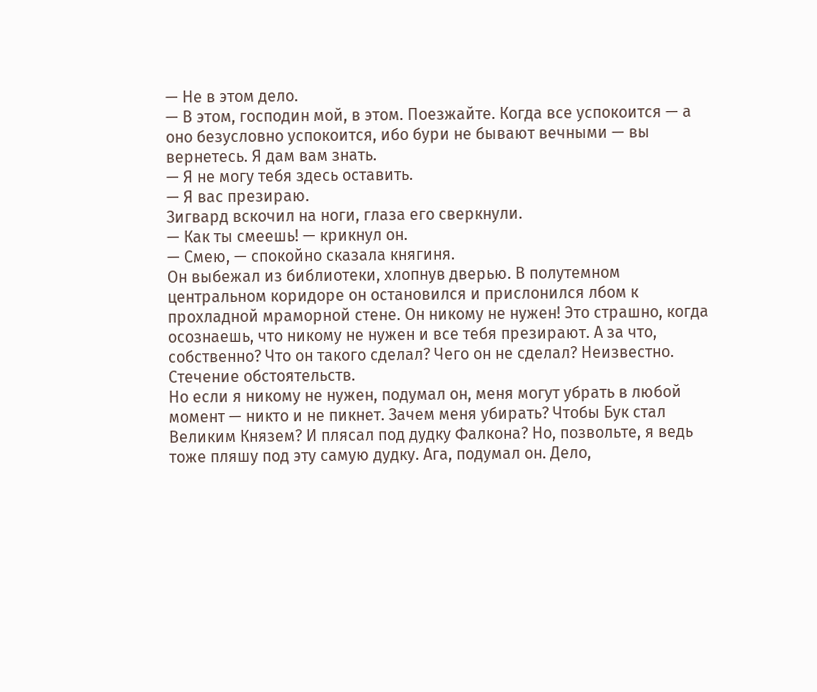— Не в этом дело.
— В этом, господин мой, в этом. Поезжайте. Когда все успокоится — а оно безусловно успокоится, ибо бури не бывают вечными — вы вернетесь. Я дам вам знать.
— Я не могу тебя здесь оставить.
— Я вас презираю.
Зигвард вскочил на ноги, глаза его сверкнули.
— Как ты смеешь! — крикнул он.
— Смею, — спокойно сказала княгиня.
Он выбежал из библиотеки, хлопнув дверью. В полутемном центральном коридоре он остановился и прислонился лбом к прохладной мраморной стене. Он никому не нужен! Это страшно, когда осознаешь, что никому не нужен и все тебя презирают. А за что, собственно? Что он такого сделал? Чего он не сделал? Неизвестно. Стечение обстоятельств.
Но если я никому не нужен, подумал он, меня могут убрать в любой момент — никто и не пикнет. Зачем меня убирать? Чтобы Бук стал Великим Князем? И плясал под дудку Фалкона? Но, позвольте, я ведь тоже пляшу под эту самую дудку. Ага, подумал он. Дело,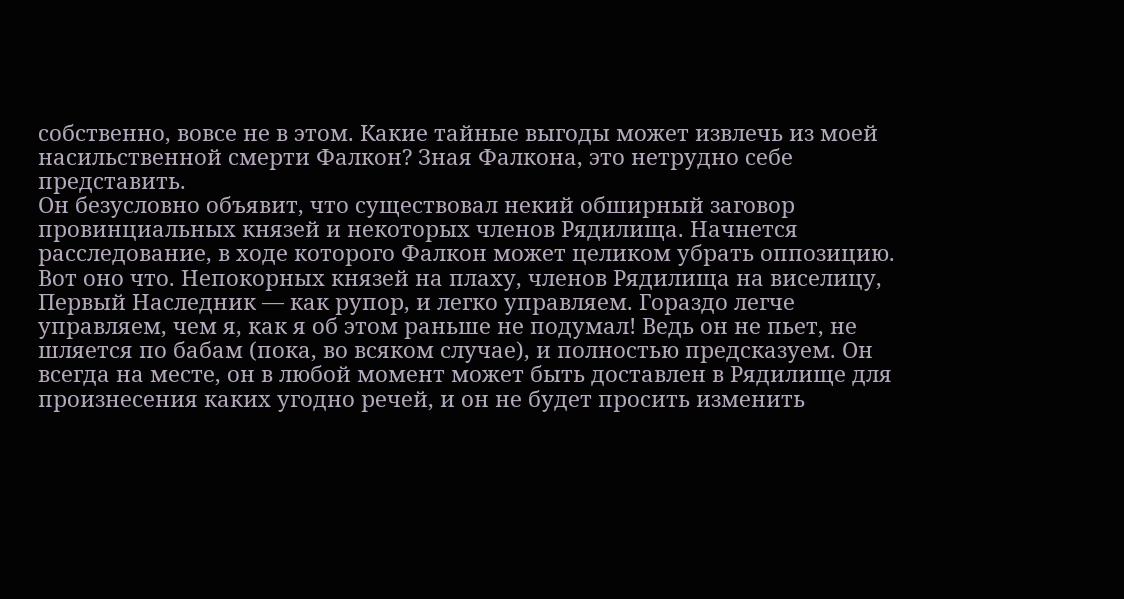собственно, вовсе не в этом. Какие тайные выгоды может извлечь из моей насильственной смерти Фалкон? Зная Фалкона, это нетрудно себе представить.
Он безусловно объявит, что существовал некий обширный заговор провинциальных князей и некоторых членов Рядилища. Начнется расследование, в ходе которого Фалкон может целиком убрать оппозицию. Вот оно что. Непокорных князей на плаху, членов Рядилища на виселицу, Первый Наследник — как рупор, и легко управляем. Гораздо легче управляем, чем я, как я об этом раньше не подумал! Ведь он не пьет, не шляется по бабам (пока, во всяком случае), и полностью предсказуем. Он всегда на месте, он в любой момент может быть доставлен в Рядилище для произнесения каких угодно речей, и он не будет просить изменить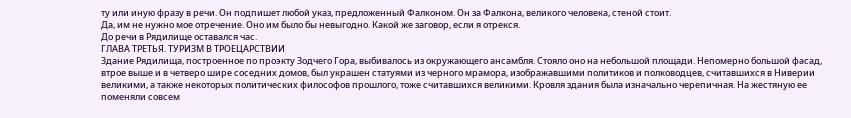ту или иную фразу в речи. Он подпишет любой указ, предложенный Фалконом. Он за Фалкона, великого человека, стеной стоит.
Да, им не нужно мое отречение. Оно им было бы невыгодно. Какой же заговор, если я отрекся.
До речи в Рядилище оставался час.
ГЛАВА ТРЕТЬЯ. ТУРИЗМ В ТРОЕЦАРСТВИИ
Здание Рядилища, построенное по проэкту Зодчего Гора, выбивалось из окружающего ансамбля. Стояло оно на небольшой площади. Непомерно большой фасад, втрое выше и в четверо шире соседних домов, был украшен статуями из черного мрамора, изображавшими политиков и полководцев, считавшихся в Ниверии великими, а также некоторых политических философов прошлого, тоже считавшихся великими. Кровля здания была изначально черепичная. На жестяную ее поменяли совсем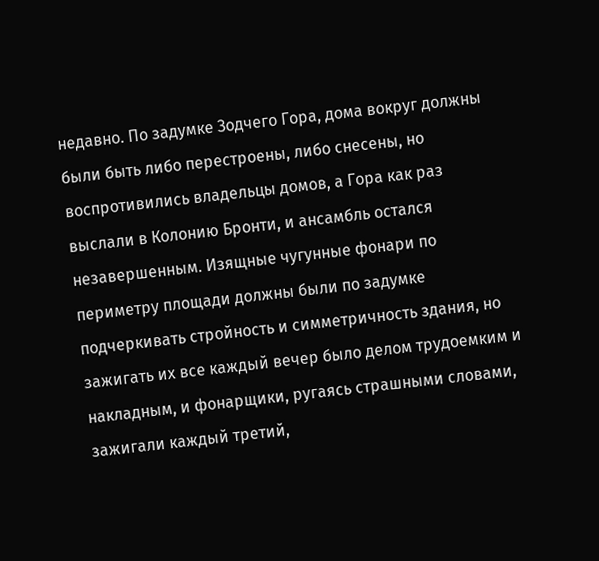недавно. По задумке Зодчего Гора, дома вокруг должны были быть либо перестроены, либо снесены, но воспротивились владельцы домов, а Гора как раз выслали в Колонию Бронти, и ансамбль остался незавершенным. Изящные чугунные фонари по периметру площади должны были по задумке подчеркивать стройность и симметричность здания, но зажигать их все каждый вечер было делом трудоемким и накладным, и фонарщики, ругаясь страшными словами, зажигали каждый третий,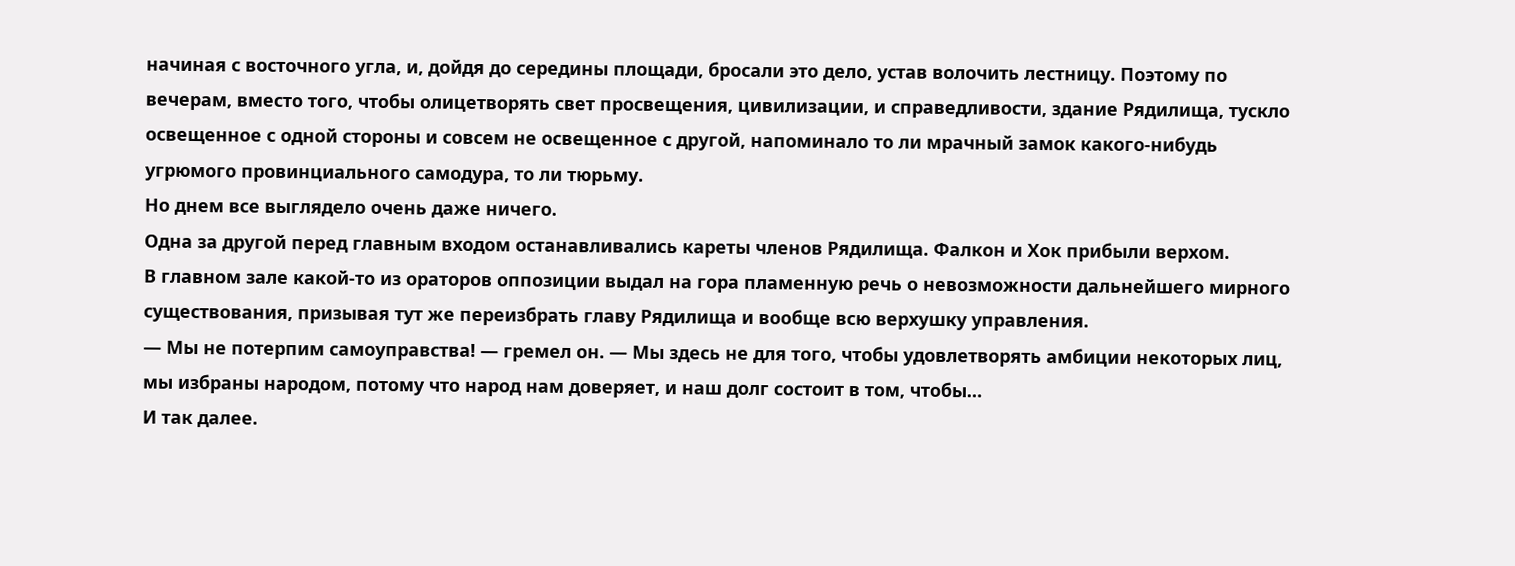начиная с восточного угла, и, дойдя до середины площади, бросали это дело, устав волочить лестницу. Поэтому по вечерам, вместо того, чтобы олицетворять свет просвещения, цивилизации, и справедливости, здание Рядилища, тускло освещенное с одной стороны и совсем не освещенное с другой, напоминало то ли мрачный замок какого-нибудь угрюмого провинциального самодура, то ли тюрьму.
Но днем все выглядело очень даже ничего.
Одна за другой перед главным входом останавливались кареты членов Рядилища. Фалкон и Хок прибыли верхом.
В главном зале какой-то из ораторов оппозиции выдал на гора пламенную речь о невозможности дальнейшего мирного существования, призывая тут же переизбрать главу Рядилища и вообще всю верхушку управления.
— Мы не потерпим самоуправства! — гремел он. — Мы здесь не для того, чтобы удовлетворять амбиции некоторых лиц, мы избраны народом, потому что народ нам доверяет, и наш долг состоит в том, чтобы…
И так далее.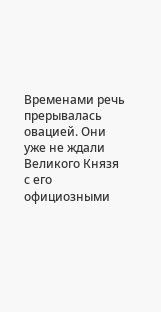Временами речь прерывалась овацией. Они уже не ждали Великого Князя с его официозными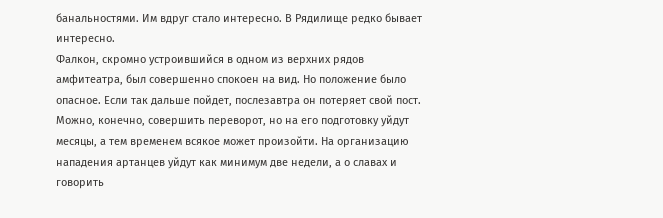банальностями. Им вдруг стало интересно. В Рядилище редко бывает интересно.
Фалкон, скромно устроившийся в одном из верхних рядов амфитеатра, был совершенно спокоен на вид. Но положение было опасное. Если так дальше пойдет, послезавтра он потеряет свой пост. Можно, конечно, совершить переворот, но на его подготовку уйдут месяцы, а тем временем всякое может произойти. На организацию нападения артанцев уйдут как минимум две недели, а о славах и говорить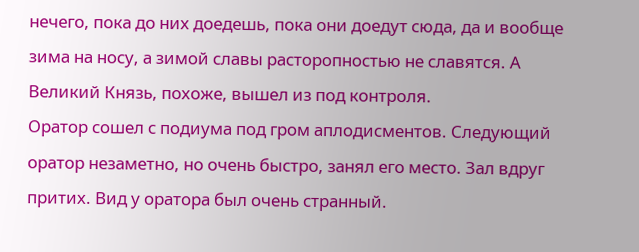нечего, пока до них доедешь, пока они доедут сюда, да и вообще зима на носу, а зимой славы расторопностью не славятся. А Великий Князь, похоже, вышел из под контроля.
Оратор сошел с подиума под гром аплодисментов. Следующий оратор незаметно, но очень быстро, занял его место. Зал вдруг притих. Вид у оратора был очень странный.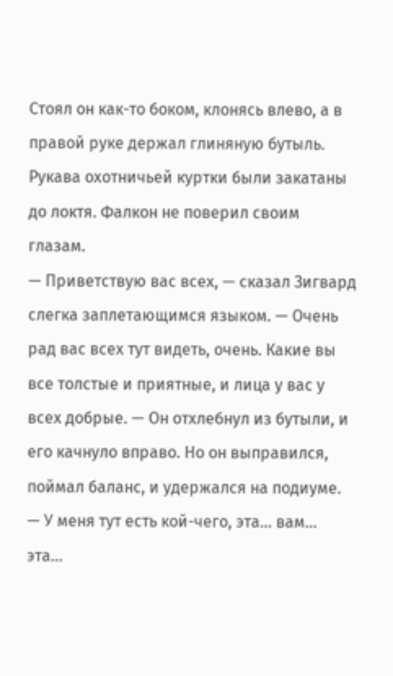Стоял он как-то боком, клонясь влево, а в правой руке держал глиняную бутыль. Рукава охотничьей куртки были закатаны до локтя. Фалкон не поверил своим глазам.
— Приветствую вас всех, — сказал Зигвард слегка заплетающимся языком. — Очень рад вас всех тут видеть, очень. Какие вы все толстые и приятные, и лица у вас у всех добрые. — Он отхлебнул из бутыли, и его качнуло вправо. Но он выправился, поймал баланс, и удержался на подиуме. — У меня тут есть кой-чего, эта… вам… эта…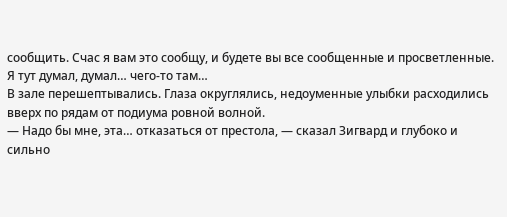сообщить. Счас я вам это сообщу, и будете вы все сообщенные и просветленные. Я тут думал, думал… чего-то там…
В зале перешептывались. Глаза округлялись, недоуменные улыбки расходились вверх по рядам от подиума ровной волной.
— Надо бы мне, эта… отказаться от престола, — сказал Зигвард и глубоко и сильно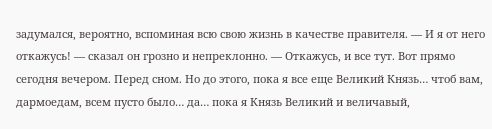задумался, вероятно, вспоминая всю свою жизнь в качестве правителя. — И я от него откажусь! — сказал он грозно и непреклонно. — Откажусь, и все тут. Вот прямо сегодня вечером. Перед сном. Но до этого, пока я все еще Великий Князь… чтоб вам, дармоедам, всем пусто было… да… пока я Князь Великий и величавый,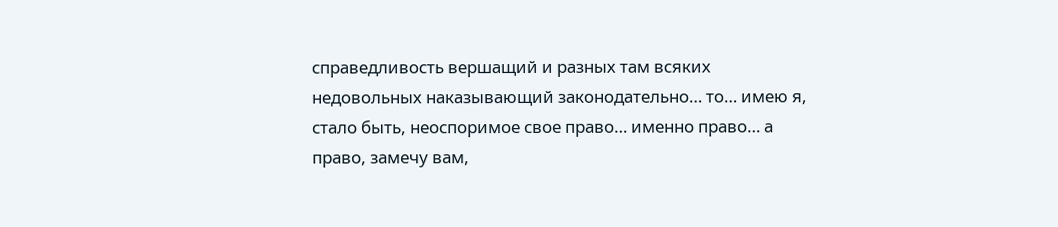справедливость вершащий и разных там всяких недовольных наказывающий законодательно… то… имею я, стало быть, неоспоримое свое право… именно право… а право, замечу вам,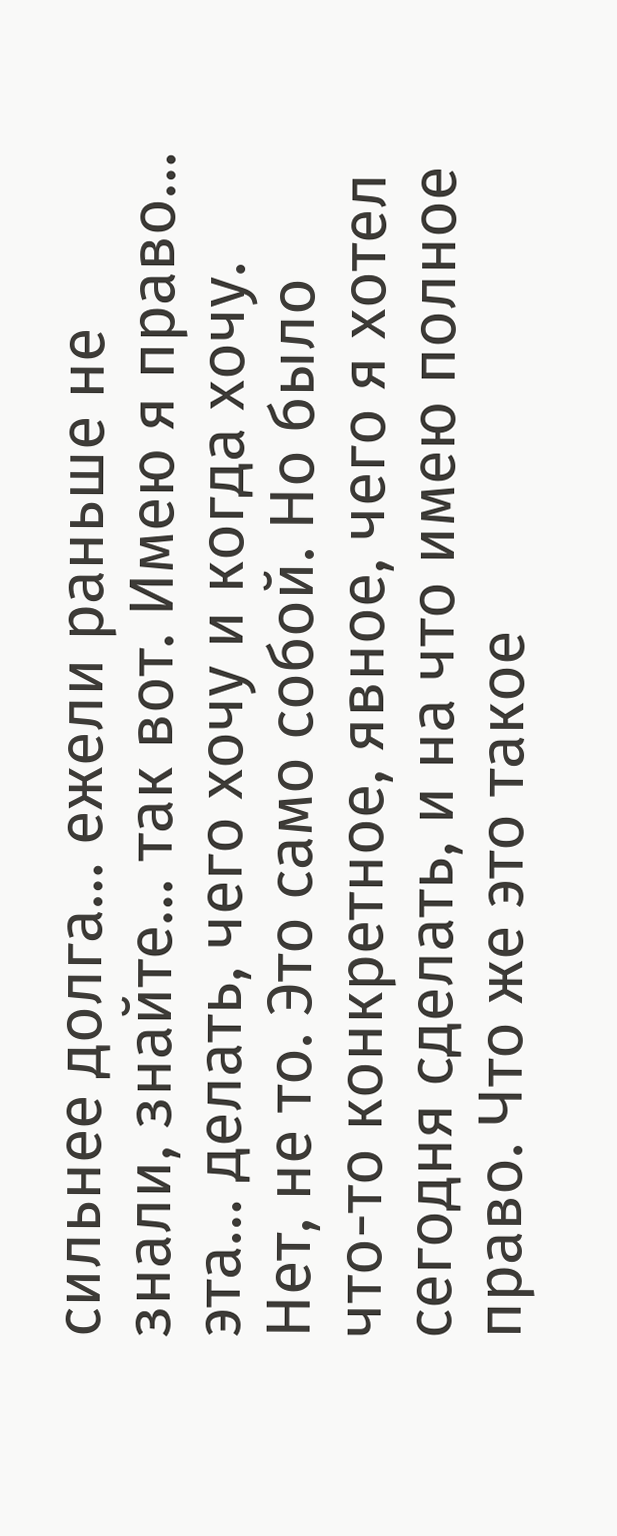сильнее долга… ежели раньше не знали, знайте… так вот. Имею я право… эта… делать, чего хочу и когда хочу. Нет, не то. Это само собой. Но было что-то конкретное, явное, чего я хотел сегодня сделать, и на что имею полное право. Что же это такое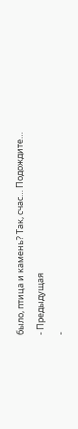было, птица и камень? Так, счас… Подождите…
- Предыдущая
-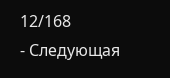12/168
- Следующая